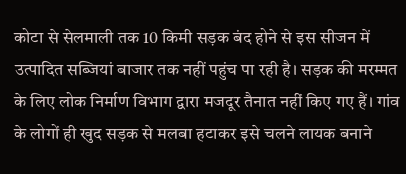कोटा से सेलमाली तक 10 किमी सड़क बंद होने से इस सीजन में उत्पादित सब्जियां बाजार तक नहीं पहुंच पा रही है। सड़क की मरम्मत के लिए लोक निर्माण विभाग द्वारा मजदूर तैनात नहीं किए गए हैं। गांव के लोगों ही खुद सड़क से मलबा हटाकर इसे चलने लायक बनाने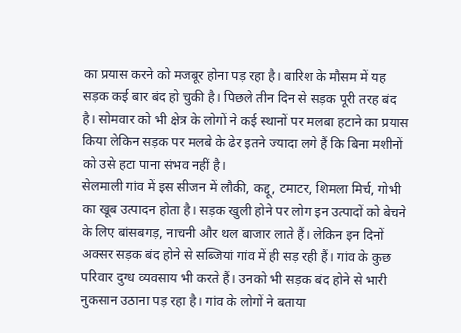का प्रयास करने को मजबूर होना पड़ रहा है। बारिश के मौसम में यह सड़क कई बार बंद हो चुकी है। पिछले तीन दिन से सड़क पूरी तरह बंद है। सोमवार को भी क्षेत्र के लोगों ने कई स्थानों पर मलबा हटाने का प्रयास किया लेकिन सड़क पर मलबे के ढेर इतने ज्यादा लगे हैं कि बिना मशीनों को उसे हटा पाना संभव नहीं है।
सेलमाली गांव में इस सीजन में लौकी, कद्दू, टमाटर, शिमला मिर्च, गोभी का खूब उत्पादन होता है। सड़क खुली होने पर लोग इन उत्पादों को बेचने के लिए बांसबगड़, नाचनी और थल बाजार लाते हैं। लेकिन इन दिनों अक्सर सड़क बंद होने से सब्जियां गांव में ही सड़ रही हैं। गांव के कुछ परिवार दुग्ध व्यवसाय भी करते हैं। उनको भी सड़क बंद होने से भारी नुकसान उठाना पड़ रहा है। गांव के लोगों ने बताया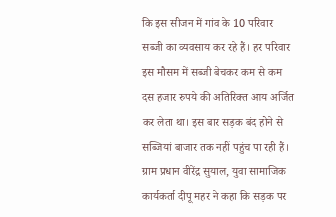कि इस सीजन में गांव के 10 परिवार सब्जी का व्यवसाय कर रहे हैं। हर परिवार इस मौसम में सब्जी बेचकर कम से कम दस हजार रुपये की अतिरिक्त आय अर्जित कर लेता था। इस बार सड़क बंद होने से सब्जियां बाजार तक नहीं पहुंच पा रही हैं।
ग्राम प्रधान वीरेंद्र सुयाल, युवा सामाजिक कार्यकर्ता दीपू महर ने कहा कि सड़क पर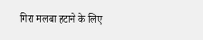गिरा मलबा हटाने के लिए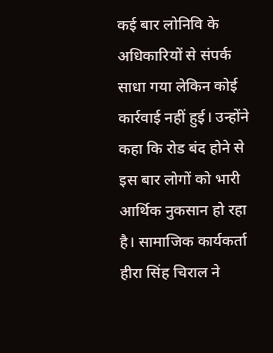कई बार लोनिवि के अधिकारियों से संपर्क साधा गया लेकिन कोई कार्रवाई नहीं हुई। उन्होंने कहा कि रोड बंद होने से इस बार लोगों को भारी आर्थिक नुकसान हो रहा है। सामाजिक कार्यकर्ता हीरा सिंह चिराल ने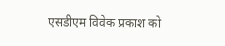एसडीएम विवेक प्रकाश को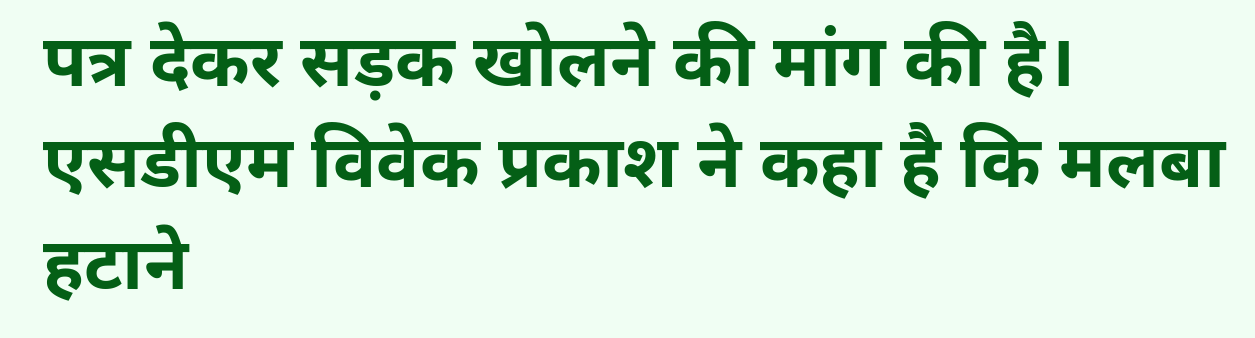पत्र देकर सड़क खोलने की मांग की है। एसडीएम विवेक प्रकाश ने कहा है कि मलबा हटाने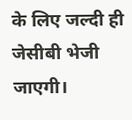के लिए जल्दी ही जेसीबी भेजी जाएगी।